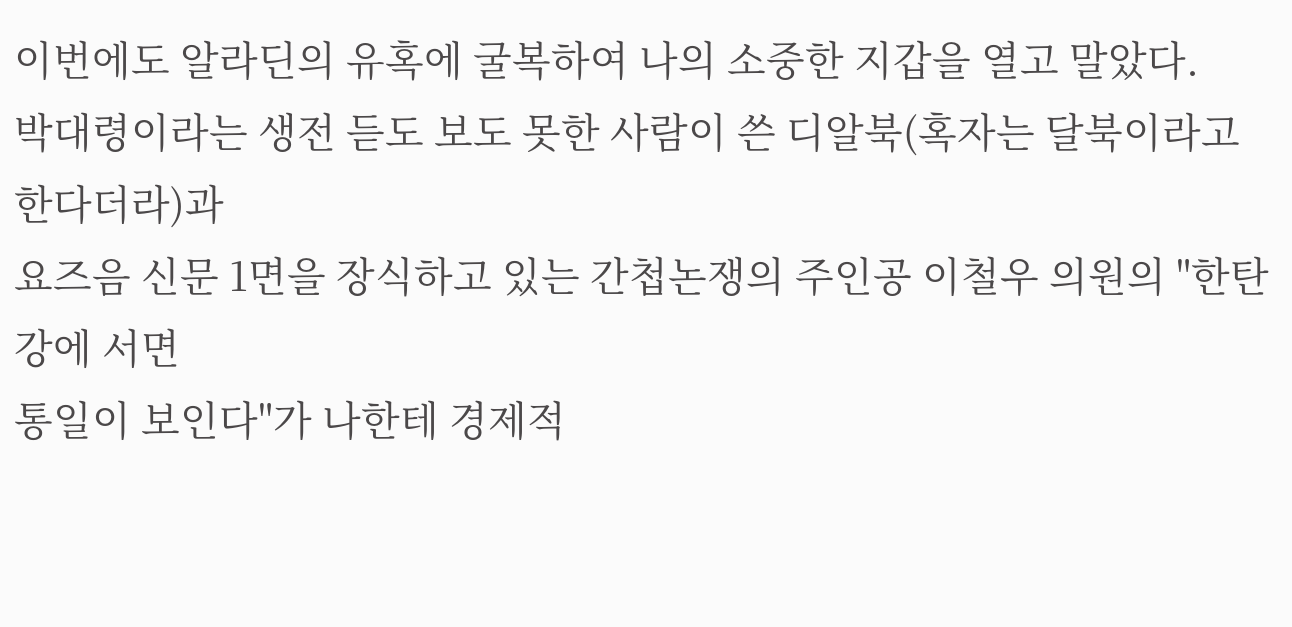이번에도 알라딘의 유혹에 굴복하여 나의 소중한 지갑을 열고 말았다.
박대령이라는 생전 듣도 보도 못한 사람이 쓴 디알북(혹자는 달북이라고 한다더라)과
요즈음 신문 1면을 장식하고 있는 간첩논쟁의 주인공 이철우 의원의 "한탄강에 서면
통일이 보인다"가 나한테 경제적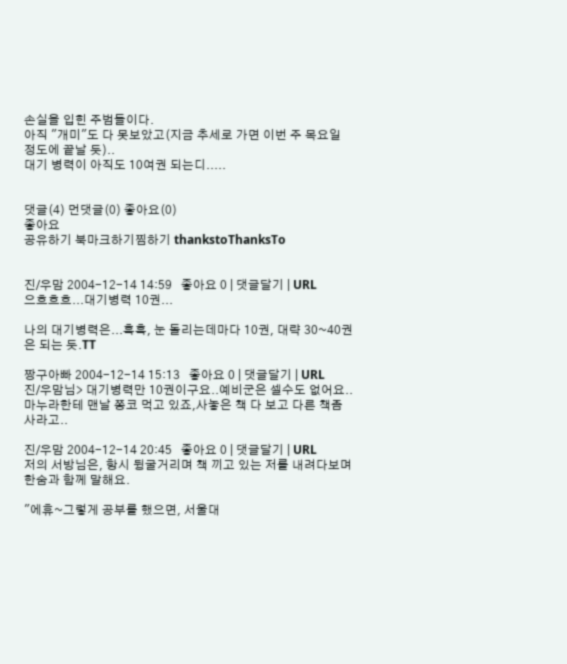손실을 입힌 주범들이다.
아직 "개미"도 다 못보았고(지금 추세로 가면 이번 주 목요일 정도에 끝날 듯)..
대기 병력이 아직도 10여권 되는디.....


댓글(4) 먼댓글(0) 좋아요(0)
좋아요
공유하기 북마크하기찜하기 thankstoThanksTo


진/우맘 2004-12-14 14:59   좋아요 0 | 댓글달기 | URL
으흐흐흐...대기병력 10권...

나의 대기병력은...흑흑, 눈 돌리는데마다 10권, 대략 30~40권은 되는 듯.TT

짱구아빠 2004-12-14 15:13   좋아요 0 | 댓글달기 | URL
진/우맘님> 대기병력만 10권이구요..예비군은 셀수도 없어요.. 마누라한테 맨날 쫑코 먹고 있죠,사놓은 책 다 보고 다른 책좀 사라고..

진/우맘 2004-12-14 20:45   좋아요 0 | 댓글달기 | URL
저의 서방님은, 항시 뒹굴거리며 책 끼고 있는 저를 내려다보며 한숨과 함께 말해요.

"에휴~그렇게 공부를 했으면, 서울대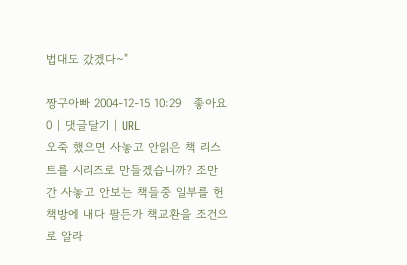법대도 갔겠다~"

짱구아빠 2004-12-15 10:29   좋아요 0 | 댓글달기 | URL
오죽 했으면 사놓고 안읽은 책 리스트를 시리즈로 만들겠습니까? 조만간 사놓고 안보는 책들중 일부를 헌책방에 내다 팔든가 책교환을 조건으로 알라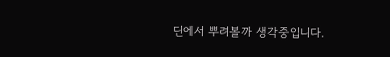딘에서 뿌려볼까 생각중입니다.